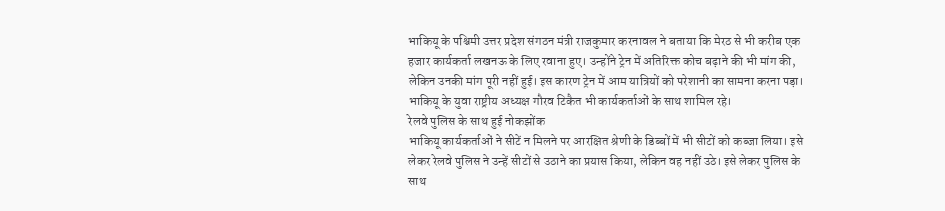भाकियू के पश्चिमी उत्तर प्रदेश संगठन मंत्री राजकुमार करनावल ने बताया कि मेरठ से भी करीब एक हजार कार्यकर्ता लखनऊ के लिए रवाना हुए। उन्होंने ट्रेन में अतिरिक्त कोच बढ़ाने की भी मांग की, लेकिन उनकी मांग पूरी नहीं हुई। इस कारण ट्रेन में आम यात्रियों को परेशानी का सामना करना पड़ा। भाकियू के युवा राष्ट्रीय अध्यक्ष गौरव टिकैत भी कार्यकर्ताओं के साथ शामिल रहे।
रेलवे पुलिस के साथ हुई नोकझोंक
भाकियू कार्यकर्ताओं ने सीटें न मिलने पर आरक्षित श्रेणी के डिब्बों में भी सीटों को कब्जा लिया। इसे लेकर रेलवे पुलिस ने उन्हें सीटों से उठाने का प्रयास किया, लेकिन वह नहीं उठे। इसे लेकर पुलिस के साथ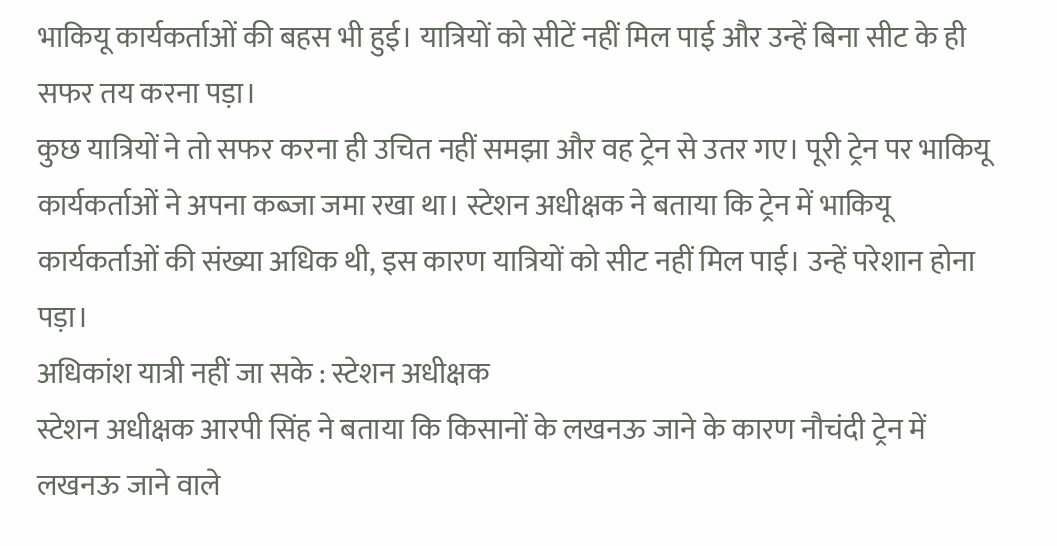भाकियू कार्यकर्ताओं की बहस भी हुई। यात्रियों को सीटें नहीं मिल पाई और उन्हें बिना सीट के ही सफर तय करना पड़ा।
कुछ यात्रियों ने तो सफर करना ही उचित नहीं समझा और वह ट्रेन से उतर गए। पूरी ट्रेन पर भाकियू कार्यकर्ताओं ने अपना कब्जा जमा रखा था। स्टेशन अधीक्षक ने बताया कि ट्रेन में भाकियू कार्यकर्ताओं की संख्या अधिक थी, इस कारण यात्रियों को सीट नहीं मिल पाई। उन्हें परेशान होना पड़ा।
अधिकांश यात्री नहीं जा सके : स्टेशन अधीक्षक
स्टेशन अधीक्षक आरपी सिंह ने बताया कि किसानों के लखनऊ जाने के कारण नौचंदी ट्रेन में लखनऊ जाने वाले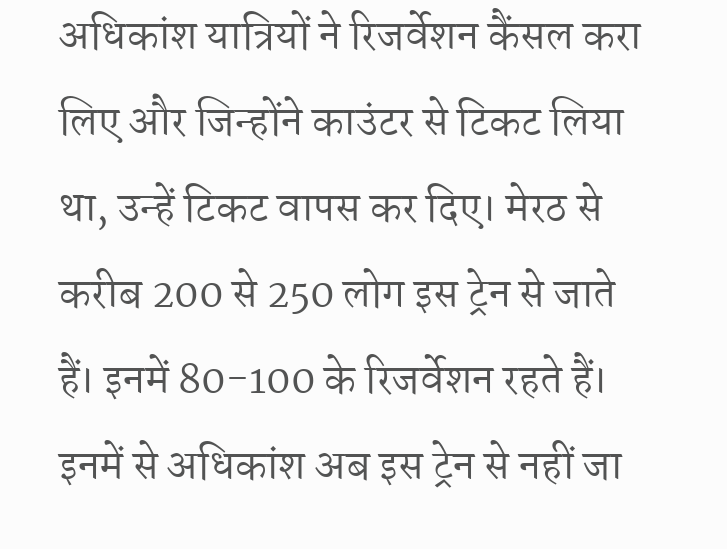अधिकांश यात्रियों ने रिजर्वेशन कैंसल करा लिए और जिन्होंने काउंटर से टिकट लिया था, उन्हें टिकट वापस कर दिए। मेरठ से करीब 200 से 250 लोग इस ट्रेन से जाते हैं। इनमें 80-100 के रिजर्वेशन रहते हैं। इनमें से अधिकांश अब इस ट्रेन से नहीं जा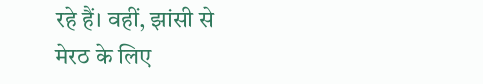रहे हैं। वहीं, झांसी से मेरठ के लिए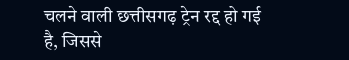चलने वाली छत्तीसगढ़ ट्रेन रद्द हो गई है, जिससे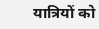यात्रियों को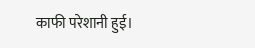काफी परेशानी हुई।